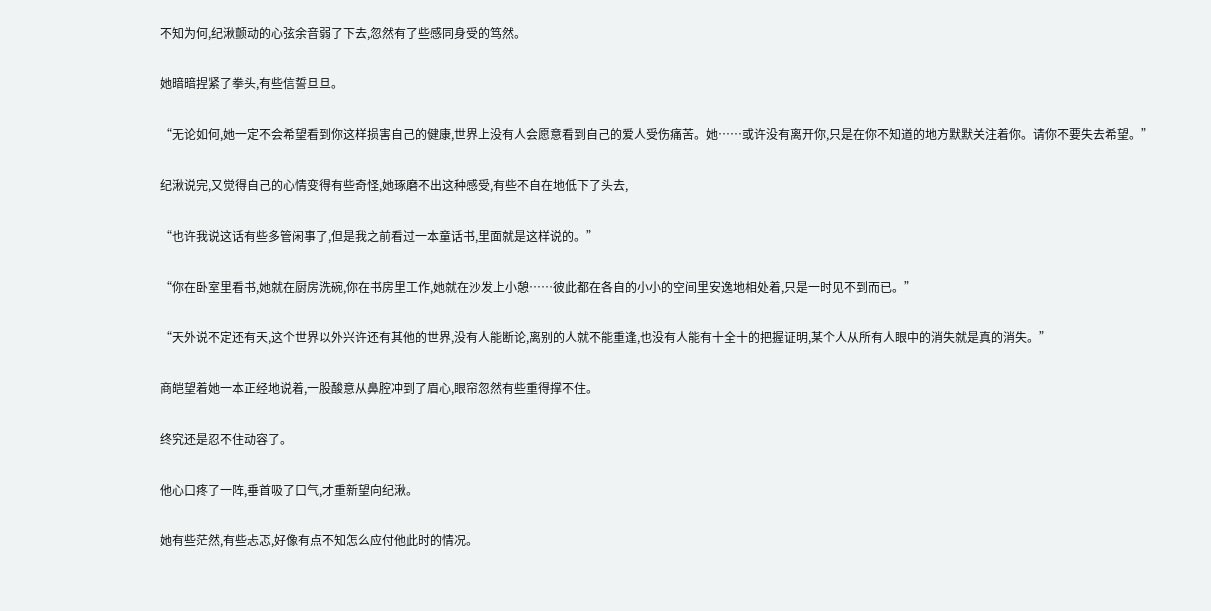不知为何,纪湫颤动的心弦余音弱了下去,忽然有了些感同身受的笃然。

她暗暗捏紧了拳头,有些信誓旦旦。

“无论如何,她一定不会希望看到你这样损害自己的健康,世界上没有人会愿意看到自己的爱人受伤痛苦。她……或许没有离开你,只是在你不知道的地方默默关注着你。请你不要失去希望。”

纪湫说完,又觉得自己的心情变得有些奇怪,她琢磨不出这种感受,有些不自在地低下了头去,

“也许我说这话有些多管闲事了,但是我之前看过一本童话书,里面就是这样说的。”

“你在卧室里看书,她就在厨房洗碗,你在书房里工作,她就在沙发上小憩……彼此都在各自的小小的空间里安逸地相处着,只是一时见不到而已。”

“天外说不定还有天,这个世界以外兴许还有其他的世界,没有人能断论,离别的人就不能重逢,也没有人能有十全十的把握证明,某个人从所有人眼中的消失就是真的消失。”

商皑望着她一本正经地说着,一股酸意从鼻腔冲到了眉心,眼帘忽然有些重得撑不住。

终究还是忍不住动容了。

他心口疼了一阵,垂首吸了口气,才重新望向纪湫。

她有些茫然,有些忐忑,好像有点不知怎么应付他此时的情况。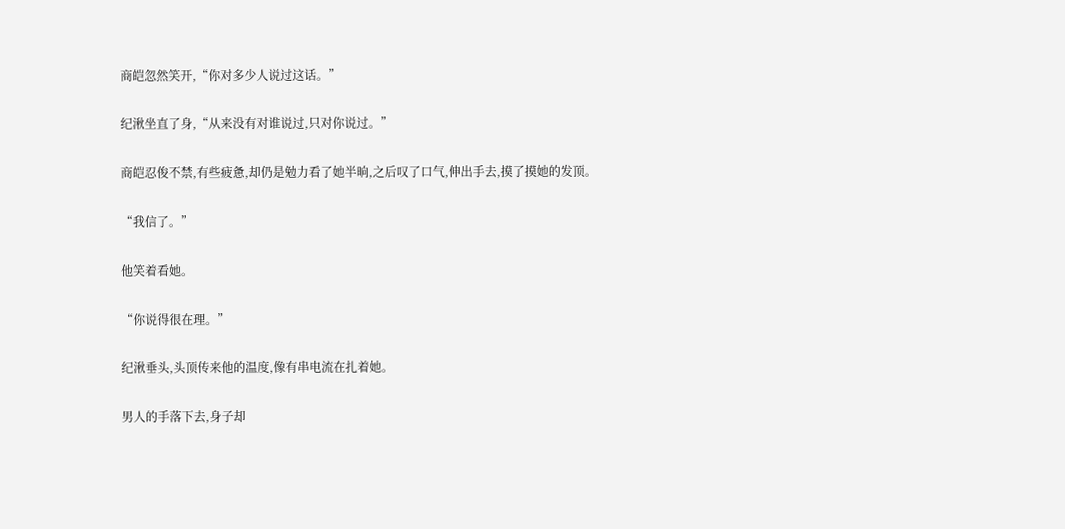商皑忽然笑开,“你对多少人说过这话。”

纪湫坐直了身,“从来没有对谁说过,只对你说过。”

商皑忍俊不禁,有些疲惫,却仍是勉力看了她半晌,之后叹了口气,伸出手去,摸了摸她的发顶。

“我信了。”

他笑着看她。

“你说得很在理。”

纪湫垂头,头顶传来他的温度,像有串电流在扎着她。

男人的手落下去,身子却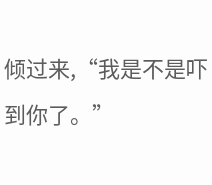倾过来,“我是不是吓到你了。”